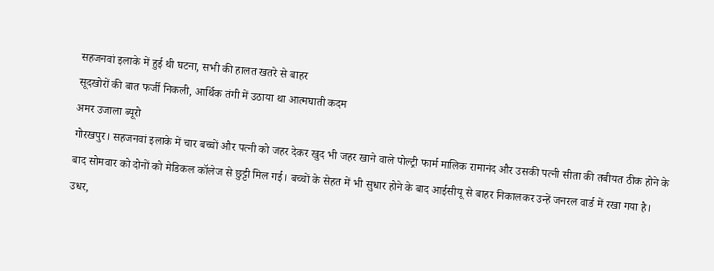सहजनवां इलाके में हुई थी घटना, सभी की हालत खतरे से बाहर
सूदखोरों की बात फर्जी निकली, आर्थिक तंगी में उठाया था आत्मघाती कदम
अमर उजाला ब्यूरो
गोरखपुर। सहजनवां इलाके में चार बच्चों और पत्नी को जहर देकर खुद भी जहर खाने वाले पोल्ट्री फार्म मालिक रामानंद और उसकी पत्नी सीता की तबीयत ठीक होने के बाद सोमवार को दोनों को मेडिकल कॉलेज से छुट्टी मिल गई। बच्चों के सेहत में भी सुधार होने के बाद आईसीयू से बाहर निकालकर उन्हें जनरल वार्ड में रखा गया है।
उधर,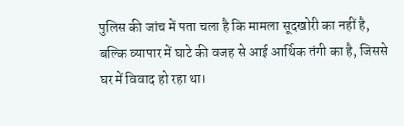पुलिस की जांच में पता चला है कि मामला सूदखोरी का नहीं है, बल्कि व्यापार में घाटे की वजह से आई आर्थिक तंगी का है, जिससे घर में विवाद हो रहा था।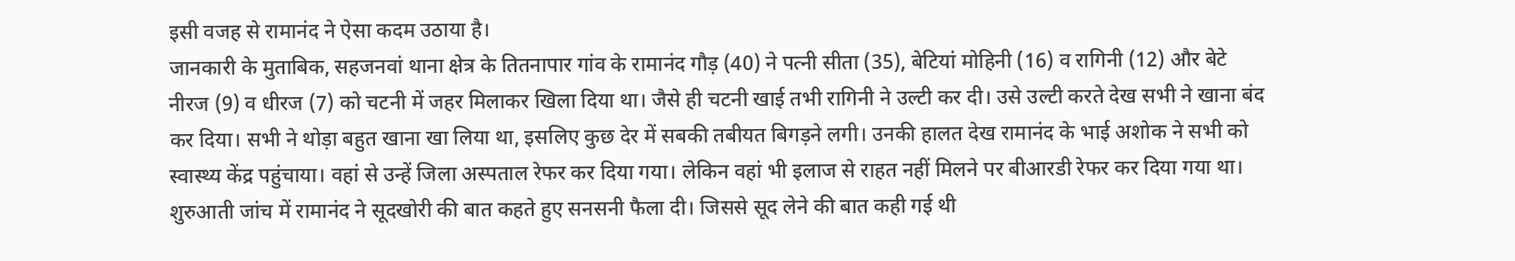इसी वजह से रामानंद ने ऐसा कदम उठाया है।
जानकारी के मुताबिक, सहजनवां थाना क्षेत्र के तितनापार गांव के रामानंद गौड़ (40) ने पत्नी सीता (35), बेटियां मोहिनी (16) व रागिनी (12) और बेटे नीरज (9) व धीरज (7) को चटनी में जहर मिलाकर खिला दिया था। जैसे ही चटनी खाई तभी रागिनी ने उल्टी कर दी। उसे उल्टी करते देख सभी ने खाना बंद कर दिया। सभी ने थोड़ा बहुत खाना खा लिया था, इसलिए कुछ देर में सबकी तबीयत बिगड़ने लगी। उनकी हालत देख रामानंद के भाई अशोक ने सभी को स्वास्थ्य केंद्र पहुंचाया। वहां से उन्हें जिला अस्पताल रेफर कर दिया गया। लेकिन वहां भी इलाज से राहत नहीं मिलने पर बीआरडी रेफर कर दिया गया था।
शुरुआती जांच में रामानंद ने सूदखोरी की बात कहते हुए सनसनी फैला दी। जिससे सूद लेने की बात कही गई थी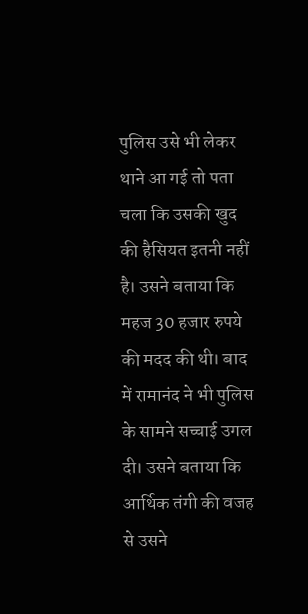पुलिस उसे भी लेकर थाने आ गई तो पता चला कि उसकी खुद की हैसियत इतनी नहीं है। उसने बताया कि महज 30 हजार रुपये की मदद की थी। बाद में रामानंद ने भी पुलिस के सामने सच्चाई उगल दी। उसने बताया कि आर्थिक तंगी की वजह से उसने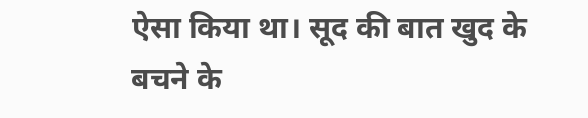ऐसा किया था। सूद की बात खुद के बचने के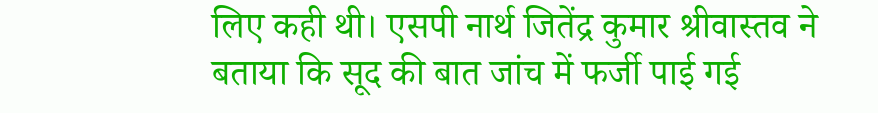लिए कही थी। एसपी नार्थ जितेंद्र कुमार श्रीवास्तव ने बताया कि सूद की बात जांच में फर्जी पाई गई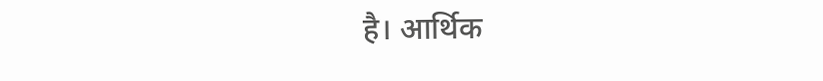है। आर्थिक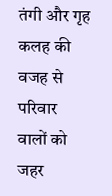तंगी और गृह कलह की वजह से परिवार वालों को जहर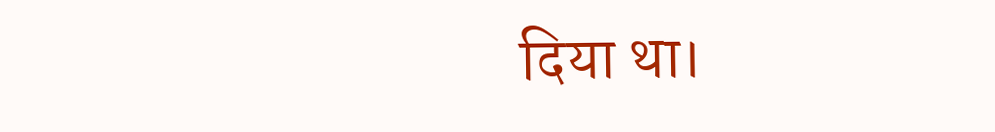दिया था।